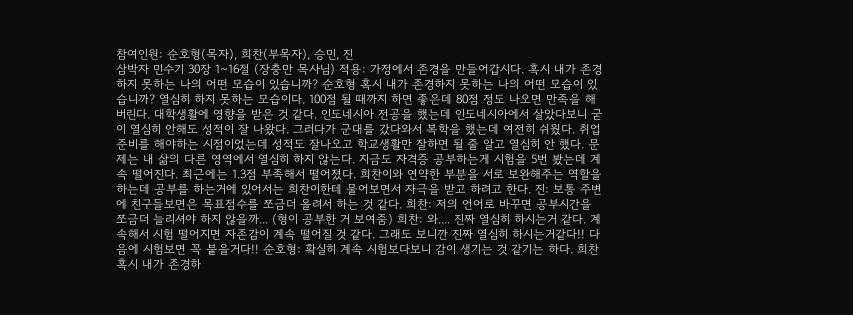참여인원: 순호형(목자), 희찬(부목자), 승민, 진
삼박자 민수기 30장 1~16절 (장충만 목사님) 적용: 가정에서 존경을 만들어갑시다. 혹시 내가 존경하지 못하는 나의 어떤 모습이 있습니까? 순호형 혹시 내가 존경하지 못하는 나의 어떤 모습이 있습니까? 열심히 하지 못하는 모습이다. 100점 될 때까지 하면 좋은데 80점 정도 나오면 만족을 해버린다. 대학생활에 영향을 받은 것 같다. 인도네시아 전공을 했는데 인도네시아에서 살았다보니 굳이 열심히 안해도 성적이 잘 나왔다. 그러다가 군대를 갔다와서 복학을 했는데 여전히 쉬웠다. 취업준비를 해야하는 시점이었는데 성적도 잘나오고 학교생활만 잘하면 될 줄 알고 열심히 안 했다. 문제는 내 삶의 다른 영역에서 열심히 하지 않는다. 지금도 자격증 공부하는게 시험을 5번 봤는데 계속 떨어진다. 최근에는 1.3점 부족해서 떨어졌다. 희찬이와 연약한 부분을 서로 보완해주는 역할을 하는데 공부를 하는거에 있어서는 희찬이한테 물어보면서 자극을 받고 하려고 한다. 진: 보통 주변에 친구들보면은 목표점수를 쪼금더 올려서 하는 것 같다. 희찬: 저의 언어로 바꾸면 공부시간을 쪼금더 늘리셔야 하지 않을까... (형이 공부한 거 보여줌) 희찬: 와.... 진짜 열심히 하시는거 같다. 계속해서 시험 떨어지면 자존감이 계속 떨어질 것 같다. 그래도 보니깐 진짜 열심히 하시는거같다!! 다음에 시험보면 꼭 붙을거다!! 순호형: 확실히 계속 시험보다보니 감이 생기는 것 같기는 하다. 희찬 혹시 내가 존경하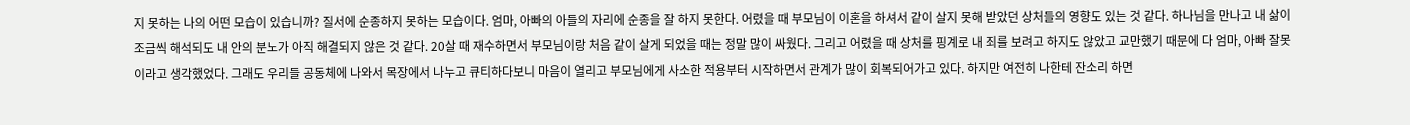지 못하는 나의 어떤 모습이 있습니까? 질서에 순종하지 못하는 모습이다. 엄마, 아빠의 아들의 자리에 순종을 잘 하지 못한다. 어렸을 때 부모님이 이혼을 하셔서 같이 살지 못해 받았던 상처들의 영향도 있는 것 같다. 하나님을 만나고 내 삶이 조금씩 해석되도 내 안의 분노가 아직 해결되지 않은 것 같다. 20살 때 재수하면서 부모님이랑 처음 같이 살게 되었을 때는 정말 많이 싸웠다. 그리고 어렸을 때 상처를 핑계로 내 죄를 보려고 하지도 않았고 교만했기 때문에 다 엄마, 아빠 잘못이라고 생각했었다. 그래도 우리들 공동체에 나와서 목장에서 나누고 큐티하다보니 마음이 열리고 부모님에게 사소한 적용부터 시작하면서 관계가 많이 회복되어가고 있다. 하지만 여전히 나한테 잔소리 하면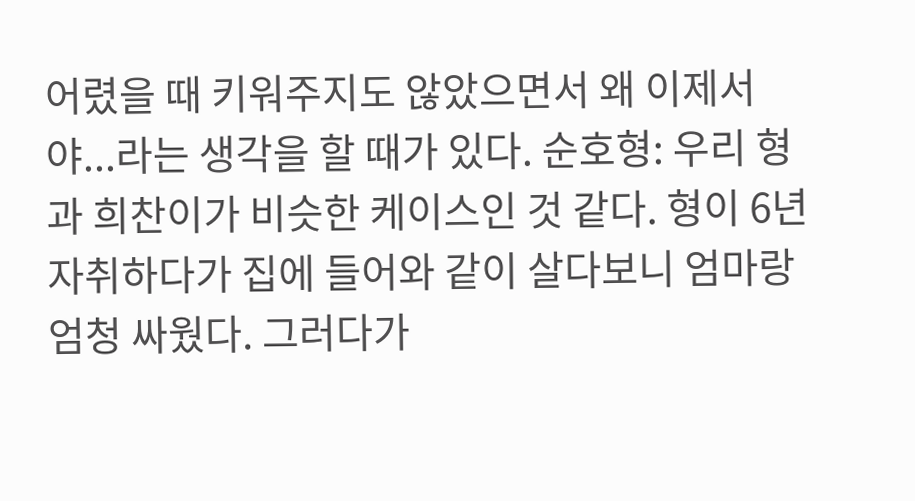어렸을 때 키워주지도 않았으면서 왜 이제서야...라는 생각을 할 때가 있다. 순호형: 우리 형과 희찬이가 비슷한 케이스인 것 같다. 형이 6년 자취하다가 집에 들어와 같이 살다보니 엄마랑 엄청 싸웠다. 그러다가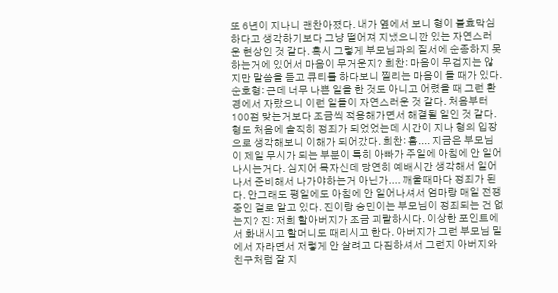또 6년이 지나니 괜찬아졌다. 내가 옆에서 보니 형이 불효막심하다고 생각하기보다 그냥 떨어져 지냈으니깐 있는 자연스러운 현상인 것 같다. 혹시 그렇게 부모님과의 질서에 순종하지 못하는거에 있어서 마음이 무거운지? 희찬: 마음이 무겁지는 않지만 말씀을 듣고 큐티를 하다보니 찔리는 마음이 들 때가 있다. 순호형: 근데 너무 나쁜 일을 한 것도 아니고 어렸을 때 그런 환경에서 자랐으니 이런 일들이 자연스러운 것 같다. 처음부터 100점 맞는거보다 조금씩 적용해가면서 해결될 일인 것 같다. 형도 처음에 솔직히 정죄가 되었었는데 시간이 지나 형의 입장으로 생각해보니 이해가 되어갔다. 희찬: 흠.... 지금은 부모님이 제일 무시가 되는 부분이 특히 아빠가 주일에 아침에 안 일어나시는거다. 심지어 목자신데 당연히 예배시간 생각해서 일어나서 준비해서 나가야하는거 아닌가.... 깨울때마다 정죄가 된다. 안그래도 평일에도 아침에 안 일어나셔서 엄마랑 매일 전쟁중인 걸로 알고 있다. 진이랑 승민이는 부모님이 정죄되는 건 없는지? 진: 저희 할아버지가 조금 괴랄하시다. 이상한 포인트에서 화내시고 할머니도 때리시고 한다. 아버지가 그런 부모님 밑에서 자라면서 저렇게 안 살려고 다짐하셔서 그런지 아버지와 친구처럼 잘 지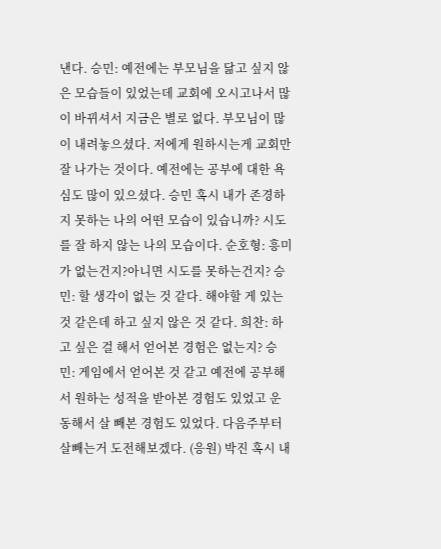낸다. 승민: 예전에는 부모님을 닮고 싶지 않은 모습들이 있었는데 교회에 오시고나서 많이 바뀌셔서 지금은 별로 없다. 부모님이 많이 내려놓으셨다. 저에게 원하시는게 교회만 잘 나가는 것이다. 예전에는 공부에 대한 욕심도 많이 있으셨다. 승민 혹시 내가 존경하지 못하는 나의 어떤 모습이 있습니까? 시도를 잘 하지 않는 나의 모습이다. 순호형: 흥미가 없는건지?아니면 시도를 못하는건지? 승민: 할 생각이 없는 것 같다. 해야할 게 있는 것 같은데 하고 싶지 않은 것 같다. 희찬: 하고 싶은 걸 해서 얻어본 경험은 없는지? 승민: 게임에서 얻어본 것 같고 예전에 공부해서 원하는 성적을 받아본 경험도 있었고 운동해서 살 빼본 경험도 있었다. 다음주부터 살빼는거 도전해보겠다. (응원) 박진 혹시 내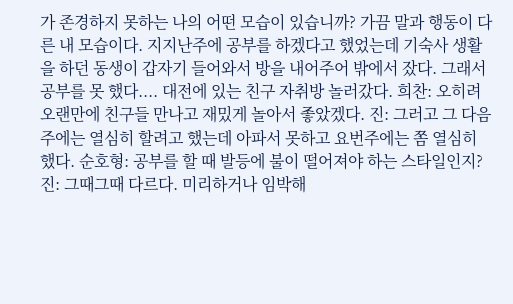가 존경하지 못하는 나의 어떤 모습이 있습니까? 가끔 말과 행동이 다른 내 모습이다. 지지난주에 공부를 하겠다고 했었는데 기숙사 생활을 하던 동생이 갑자기 들어와서 방을 내어주어 밖에서 잤다. 그래서 공부를 못 했다.... 대전에 있는 친구 자취방 놀러갔다. 희찬: 오히려 오랜만에 친구들 만나고 재밌게 놀아서 좋았겠다. 진: 그러고 그 다음주에는 열심히 할려고 했는데 아파서 못하고 요번주에는 쫌 열심히 했다. 순호형: 공부를 할 때 발등에 불이 떨어져야 하는 스타일인지? 진: 그때그때 다르다. 미리하거나 임박해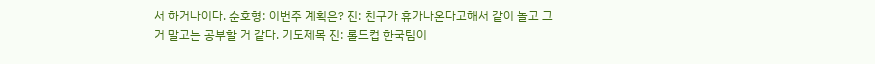서 하거나이다. 순호형: 이번주 계획은? 진: 친구가 휴가나온다고해서 같이 놀고 그거 말고는 공부할 거 같다. 기도제목 진: 롤드컵 한국팀이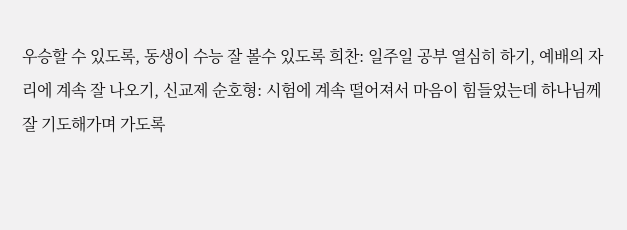우승할 수 있도록, 동생이 수능 잘 볼수 있도록 희찬: 일주일 공부 열심히 하기, 예배의 자리에 계속 잘 나오기, 신교제 순호형: 시험에 계속 떨어져서 마음이 힘들었는데 하나님께 잘 기도해가며 가도록